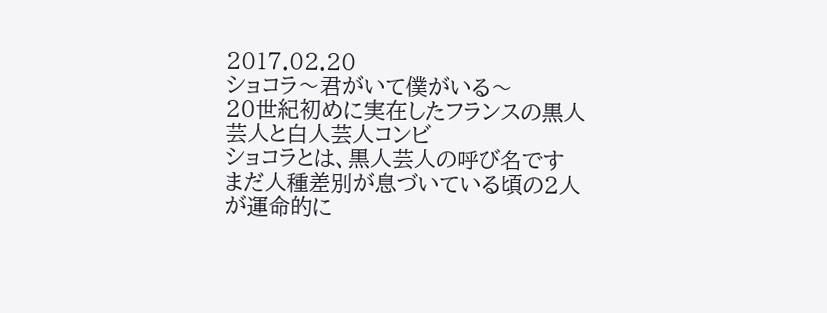2017.02.20
ショコラ〜君がいて僕がいる〜
20世紀初めに実在したフランスの黒人芸人と白人芸人コンビ
ショコラとは、黒人芸人の呼び名です
まだ人種差別が息づいている頃の2人が運命的に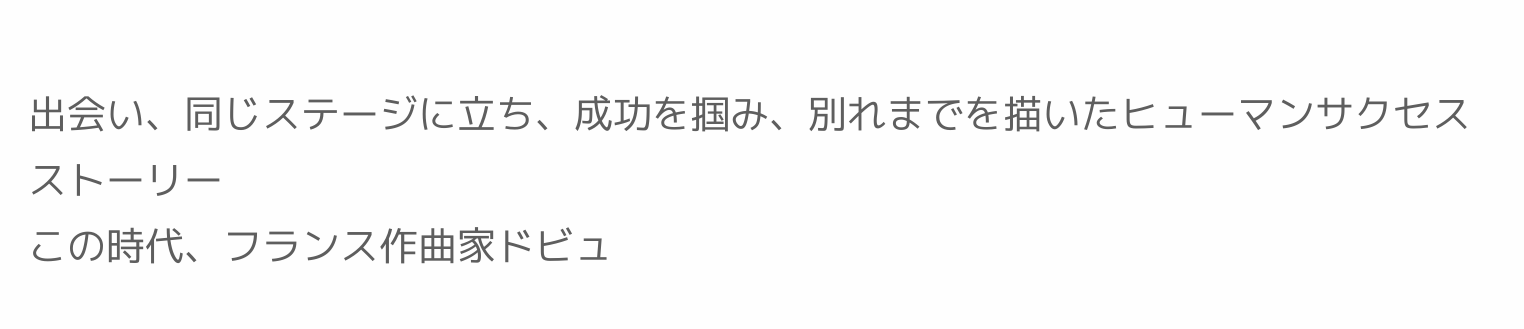出会い、同じステージに立ち、成功を掴み、別れまでを描いたヒューマンサクセスストーリー
この時代、フランス作曲家ドビュ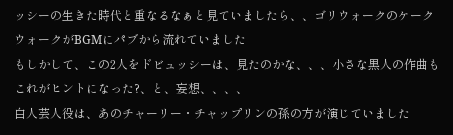ッシーの生きた時代と重なるなぁと見ていましたら、、ゴリウォークのケークウォークがBGMにパブから流れていました
もしかして、この2人をドビュッシーは、見たのかな、、、小さな黒人の作曲もこれがヒントになった?、と、妄想、、、、
白人芸人役は、あのチャーリー・チャップリンの孫の方が演じていました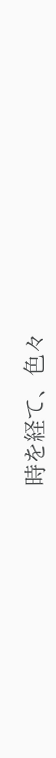時を経て、色々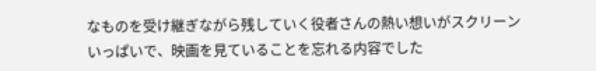なものを受け継ぎながら残していく役者さんの熱い想いがスクリーンいっぱいで、映画を見ていることを忘れる内容でした